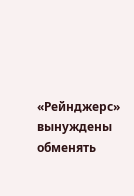«Рейнджерс» вынуждены обменять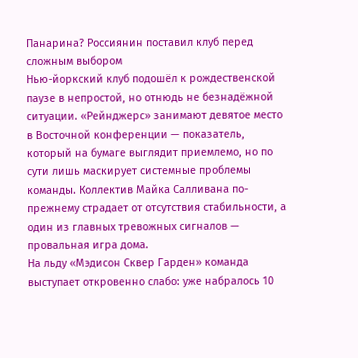Панарина? Россиянин поставил клуб перед сложным выбором
Нью-йоркский клуб подошёл к рождественской паузе в непростой, но отнюдь не безнадёжной ситуации. «Рейнджерс» занимают девятое место в Восточной конференции — показатель, который на бумаге выглядит приемлемо, но по сути лишь маскирует системные проблемы команды. Коллектив Майка Салливана по-прежнему страдает от отсутствия стабильности, а один из главных тревожных сигналов — провальная игра дома.
На льду «Мэдисон Сквер Гарден» команда выступает откровенно слабо: уже набралось 10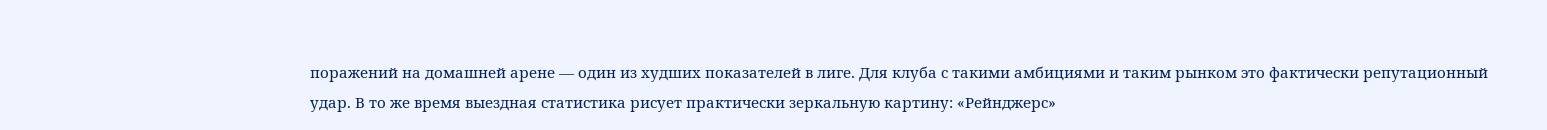поражений на домашней арене — один из худших показателей в лиге. Для клуба с такими амбициями и таким рынком это фактически репутационный удар. В то же время выездная статистика рисует практически зеркальную картину: «Рейнджерс»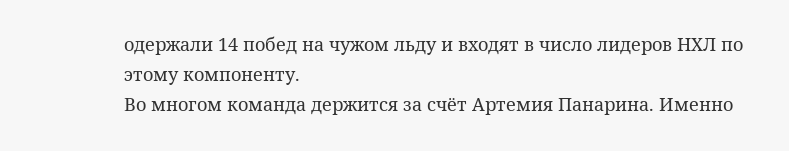одержали 14 побед на чужом льду и входят в число лидеров НХЛ по этому компоненту.
Во многом команда держится за счёт Артемия Панарина. Именно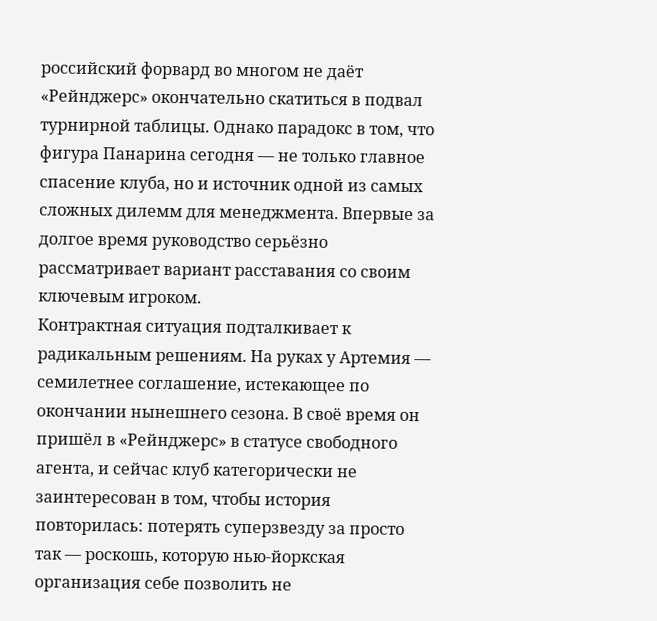российский форвард во многом не даёт «Рейнджерс» окончательно скатиться в подвал турнирной таблицы. Однако парадокс в том, что фигура Панарина сегодня — не только главное спасение клуба, но и источник одной из самых сложных дилемм для менеджмента. Впервые за долгое время руководство серьёзно рассматривает вариант расставания со своим ключевым игроком.
Контрактная ситуация подталкивает к радикальным решениям. На руках у Артемия — семилетнее соглашение, истекающее по окончании нынешнего сезона. В своё время он пришёл в «Рейнджерс» в статусе свободного агента, и сейчас клуб категорически не заинтересован в том, чтобы история повторилась: потерять суперзвезду за просто так — роскошь, которую нью-йоркская организация себе позволить не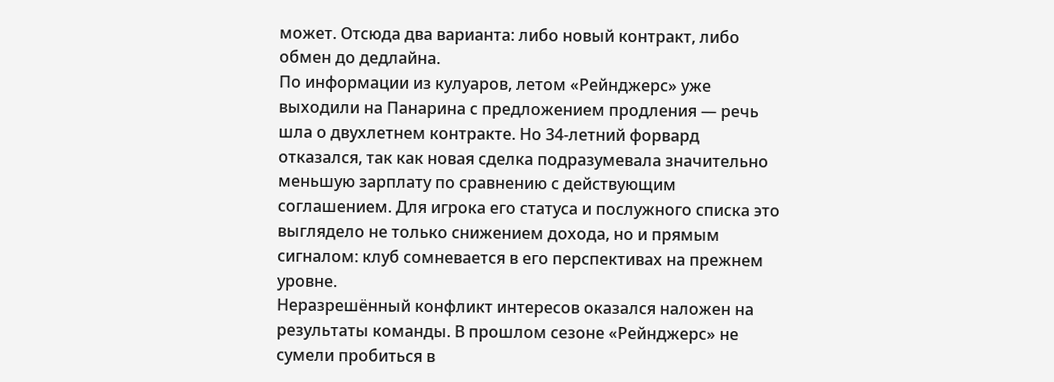может. Отсюда два варианта: либо новый контракт, либо обмен до дедлайна.
По информации из кулуаров, летом «Рейнджерс» уже выходили на Панарина с предложением продления — речь шла о двухлетнем контракте. Но 34‑летний форвард отказался, так как новая сделка подразумевала значительно меньшую зарплату по сравнению с действующим соглашением. Для игрока его статуса и послужного списка это выглядело не только снижением дохода, но и прямым сигналом: клуб сомневается в его перспективах на прежнем уровне.
Неразрешённый конфликт интересов оказался наложен на результаты команды. В прошлом сезоне «Рейнджерс» не сумели пробиться в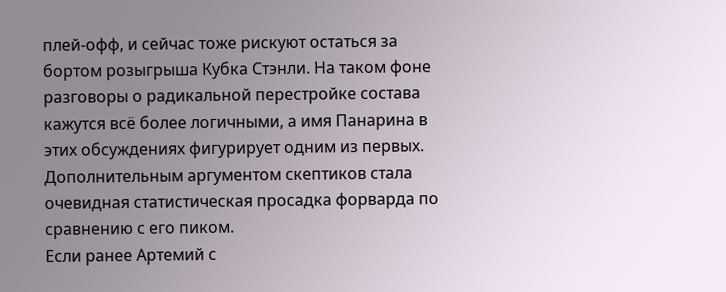плей-офф, и сейчас тоже рискуют остаться за бортом розыгрыша Кубка Стэнли. На таком фоне разговоры о радикальной перестройке состава кажутся всё более логичными, а имя Панарина в этих обсуждениях фигурирует одним из первых. Дополнительным аргументом скептиков стала очевидная статистическая просадка форварда по сравнению с его пиком.
Если ранее Артемий с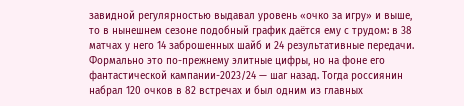завидной регулярностью выдавал уровень «очко за игру» и выше, то в нынешнем сезоне подобный график даётся ему с трудом: в 38 матчах у него 14 заброшенных шайб и 24 результативные передачи. Формально это по-прежнему элитные цифры, но на фоне его фантастической кампании-2023/24 — шаг назад. Тогда россиянин набрал 120 очков в 82 встречах и был одним из главных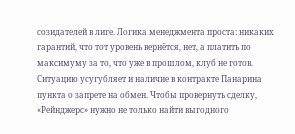созидателей в лиге. Логика менеджмента проста: никаких гарантий, что тот уровень вернётся, нет, а платить по максимуму за то, что уже в прошлом, клуб не готов.
Ситуацию усугубляет и наличие в контракте Панарина пункта о запрете на обмен. Чтобы провернуть сделку, «Рейнджерс» нужно не только найти выгодного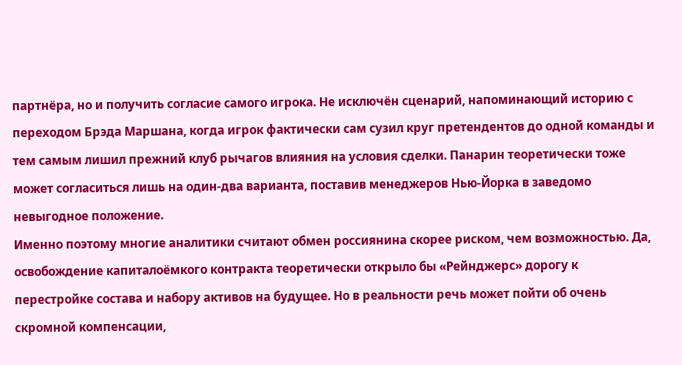партнёра, но и получить согласие самого игрока. Не исключён сценарий, напоминающий историю с переходом Брэда Маршана, когда игрок фактически сам сузил круг претендентов до одной команды и тем самым лишил прежний клуб рычагов влияния на условия сделки. Панарин теоретически тоже может согласиться лишь на один-два варианта, поставив менеджеров Нью-Йорка в заведомо невыгодное положение.
Именно поэтому многие аналитики считают обмен россиянина скорее риском, чем возможностью. Да, освобождение капиталоёмкого контракта теоретически открыло бы «Рейнджерс» дорогу к перестройке состава и набору активов на будущее. Но в реальности речь может пойти об очень скромной компенсации,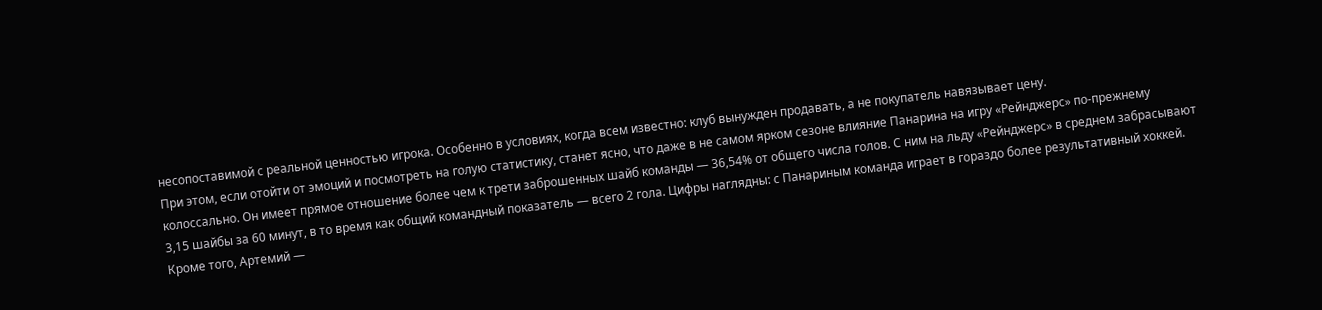несопоставимой с реальной ценностью игрока. Особенно в условиях, когда всем известно: клуб вынужден продавать, а не покупатель навязывает цену.
При этом, если отойти от эмоций и посмотреть на голую статистику, станет ясно, что даже в не самом ярком сезоне влияние Панарина на игру «Рейнджерс» по-прежнему колоссально. Он имеет прямое отношение более чем к трети заброшенных шайб команды — 36,54% от общего числа голов. С ним на льду «Рейнджерс» в среднем забрасывают 3,15 шайбы за 60 минут, в то время как общий командный показатель — всего 2 гола. Цифры наглядны: с Панариным команда играет в гораздо более результативный хоккей.
Кроме того, Артемий —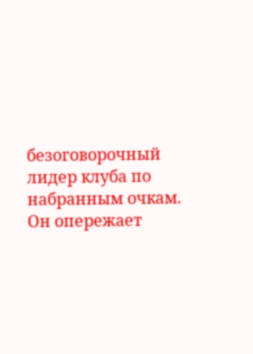безоговорочный лидер клуба по набранным очкам. Он опережает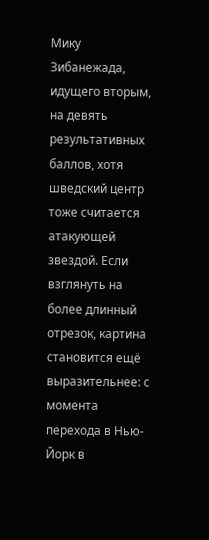Мику Зибанежада, идущего вторым, на девять результативных баллов, хотя шведский центр тоже считается атакующей звездой. Если взглянуть на более длинный отрезок, картина становится ещё выразительнее: с момента перехода в Нью-Йорк в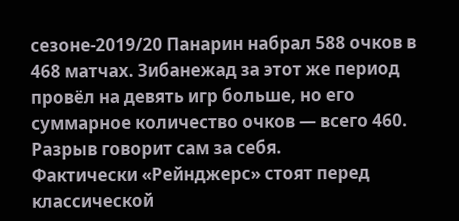сезоне-2019/20 Панарин набрал 588 очков в 468 матчах. Зибанежад за этот же период провёл на девять игр больше, но его суммарное количество очков — всего 460. Разрыв говорит сам за себя.
Фактически «Рейнджерс» стоят перед классической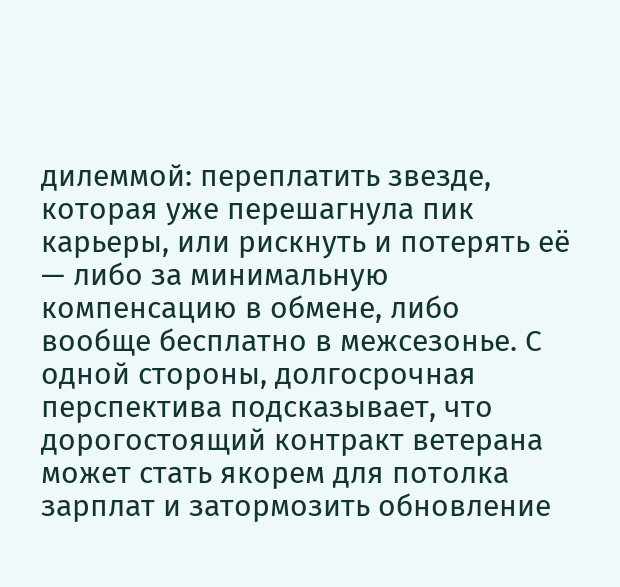дилеммой: переплатить звезде, которая уже перешагнула пик карьеры, или рискнуть и потерять её — либо за минимальную компенсацию в обмене, либо вообще бесплатно в межсезонье. С одной стороны, долгосрочная перспектива подсказывает, что дорогостоящий контракт ветерана может стать якорем для потолка зарплат и затормозить обновление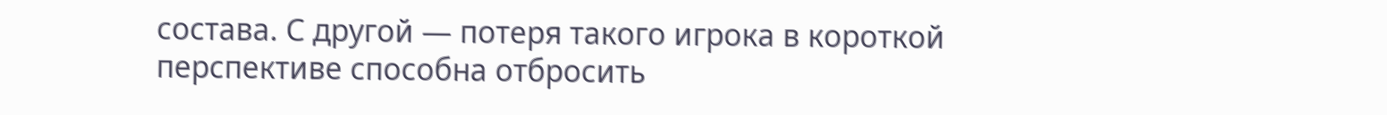состава. С другой — потеря такого игрока в короткой перспективе способна отбросить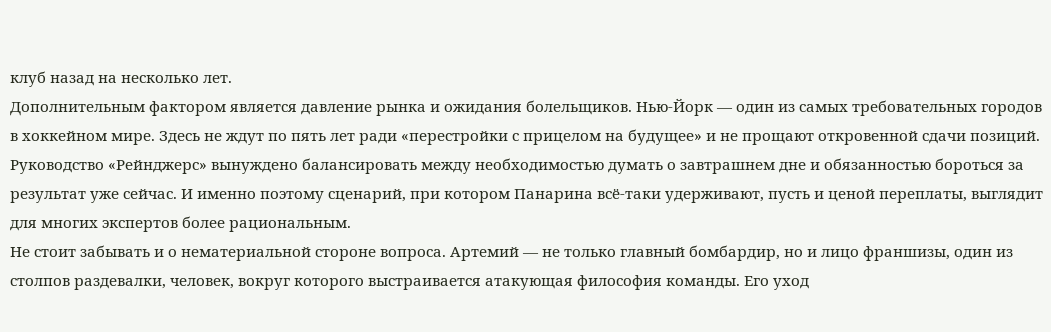клуб назад на несколько лет.
Дополнительным фактором является давление рынка и ожидания болельщиков. Нью-Йорк — один из самых требовательных городов в хоккейном мире. Здесь не ждут по пять лет ради «перестройки с прицелом на будущее» и не прощают откровенной сдачи позиций. Руководство «Рейнджерс» вынуждено балансировать между необходимостью думать о завтрашнем дне и обязанностью бороться за результат уже сейчас. И именно поэтому сценарий, при котором Панарина всё-таки удерживают, пусть и ценой переплаты, выглядит для многих экспертов более рациональным.
Не стоит забывать и о нематериальной стороне вопроса. Артемий — не только главный бомбардир, но и лицо франшизы, один из столпов раздевалки, человек, вокруг которого выстраивается атакующая философия команды. Его уход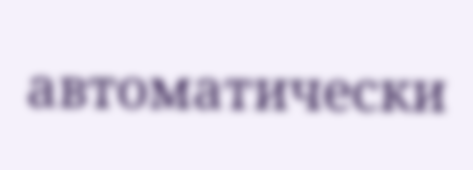автоматически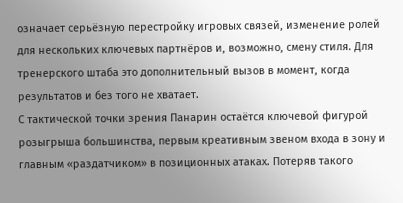означает серьёзную перестройку игровых связей, изменение ролей для нескольких ключевых партнёров и, возможно, смену стиля. Для тренерского штаба это дополнительный вызов в момент, когда результатов и без того не хватает.
С тактической точки зрения Панарин остаётся ключевой фигурой розыгрыша большинства, первым креативным звеном входа в зону и главным «раздатчиком» в позиционных атаках. Потеряв такого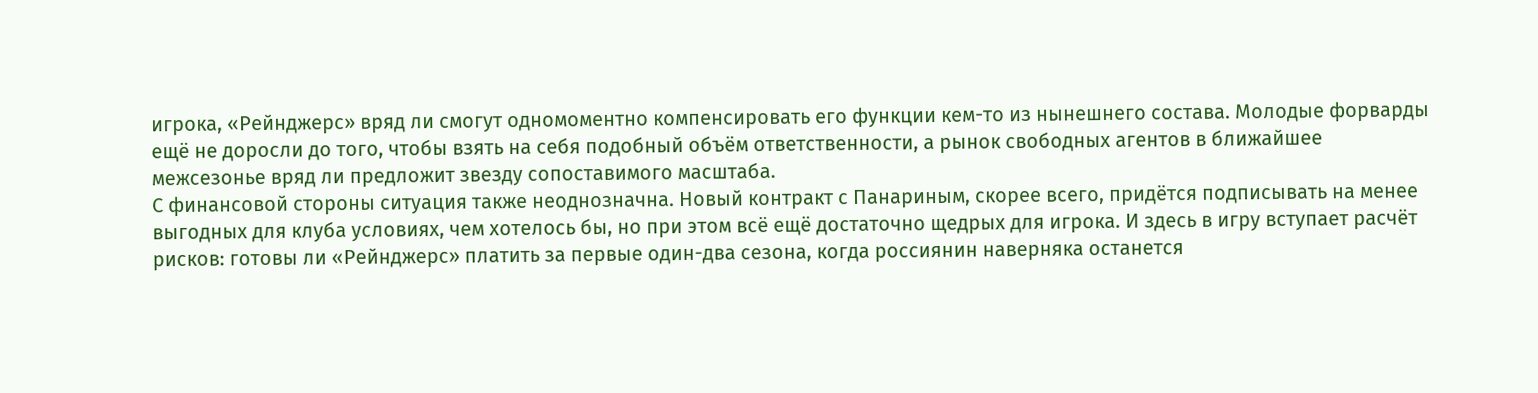игрока, «Рейнджерс» вряд ли смогут одномоментно компенсировать его функции кем-то из нынешнего состава. Молодые форварды ещё не доросли до того, чтобы взять на себя подобный объём ответственности, а рынок свободных агентов в ближайшее межсезонье вряд ли предложит звезду сопоставимого масштаба.
С финансовой стороны ситуация также неоднозначна. Новый контракт с Панариным, скорее всего, придётся подписывать на менее выгодных для клуба условиях, чем хотелось бы, но при этом всё ещё достаточно щедрых для игрока. И здесь в игру вступает расчёт рисков: готовы ли «Рейнджерс» платить за первые один-два сезона, когда россиянин наверняка останется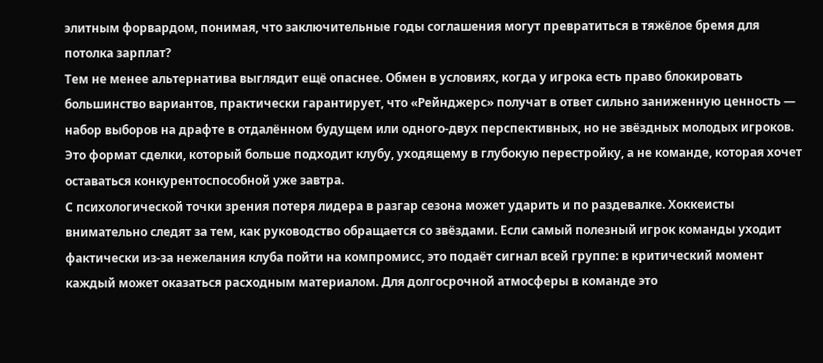элитным форвардом, понимая, что заключительные годы соглашения могут превратиться в тяжёлое бремя для потолка зарплат?
Тем не менее альтернатива выглядит ещё опаснее. Обмен в условиях, когда у игрока есть право блокировать большинство вариантов, практически гарантирует, что «Рейнджерс» получат в ответ сильно заниженную ценность — набор выборов на драфте в отдалённом будущем или одного-двух перспективных, но не звёздных молодых игроков. Это формат сделки, который больше подходит клубу, уходящему в глубокую перестройку, а не команде, которая хочет оставаться конкурентоспособной уже завтра.
С психологической точки зрения потеря лидера в разгар сезона может ударить и по раздевалке. Хоккеисты внимательно следят за тем, как руководство обращается со звёздами. Если самый полезный игрок команды уходит фактически из-за нежелания клуба пойти на компромисс, это подаёт сигнал всей группе: в критический момент каждый может оказаться расходным материалом. Для долгосрочной атмосферы в команде это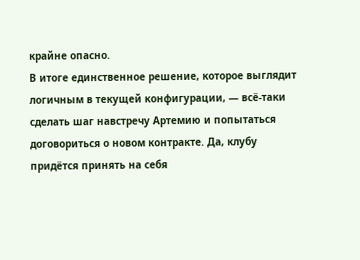крайне опасно.
В итоге единственное решение, которое выглядит логичным в текущей конфигурации, — всё-таки сделать шаг навстречу Артемию и попытаться договориться о новом контракте. Да, клубу придётся принять на себя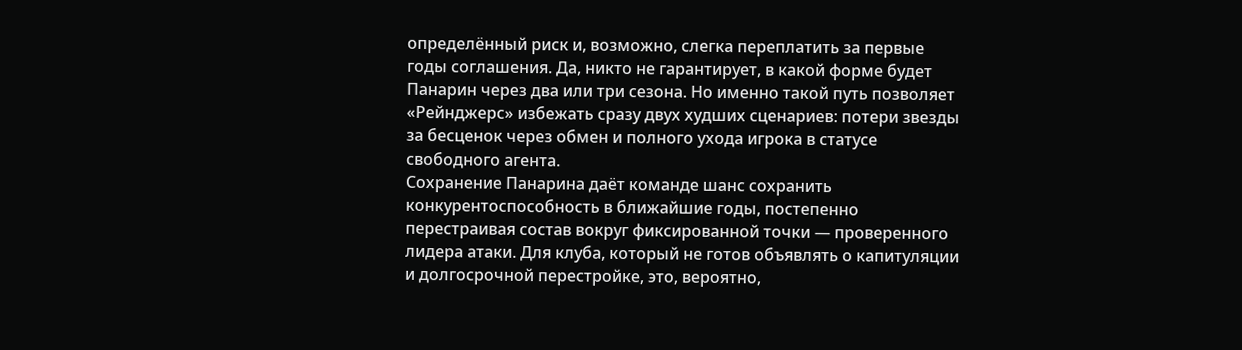определённый риск и, возможно, слегка переплатить за первые годы соглашения. Да, никто не гарантирует, в какой форме будет Панарин через два или три сезона. Но именно такой путь позволяет «Рейнджерс» избежать сразу двух худших сценариев: потери звезды за бесценок через обмен и полного ухода игрока в статусе свободного агента.
Сохранение Панарина даёт команде шанс сохранить конкурентоспособность в ближайшие годы, постепенно перестраивая состав вокруг фиксированной точки — проверенного лидера атаки. Для клуба, который не готов объявлять о капитуляции и долгосрочной перестройке, это, вероятно,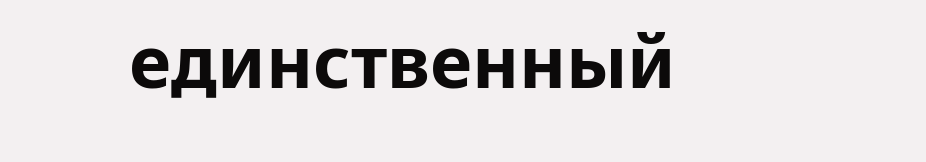единственный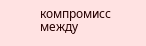компромисс между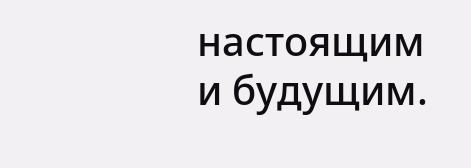настоящим и будущим.